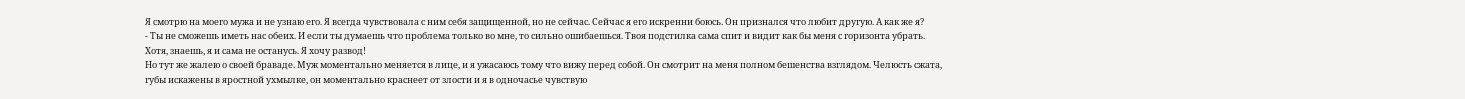Я смотрю на моего мужа и не узнаю его. Я всегда чувствовала с ним себя защищенной, но не сейчас. Сейчас я его искренни боюсь. Он признался что любит другую. А как же я?
- Ты не сможешь иметь нас обеих. И если ты думаешь что проблема только во мне, то сильно ошибаешься. Твоя подстилка сама спит и видит как бы меня с горизонта убрать. Хотя, знаешь, я и сама не останусь. Я хочу развод!
Но тут же жалею о своей браваде. Муж моментально меняется в лице, и я ужасаюсь тому что вижу перед собой. Он смотрит на меня полном бешенства взглядом. Челюсть сжата, губы искажены в яростной ухмылке, он моментально краснеет от злости и я в одночасье чувствую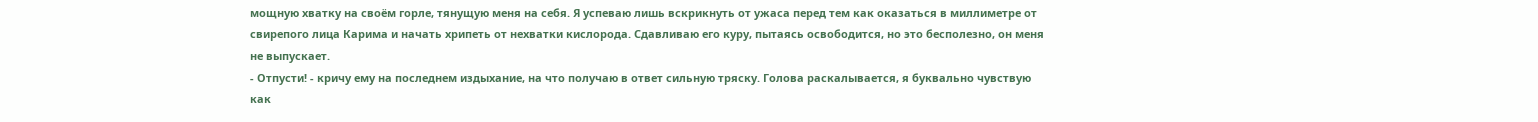мощную хватку на своём горле, тянущую меня на себя. Я успеваю лишь вскрикнуть от ужаса перед тем как оказаться в миллиметре от свирепого лица Карима и начать хрипеть от нехватки кислорода. Сдавливаю его куру, пытаясь освободится, но это бесполезно, он меня не выпускает.
- Отпусти! - кричу ему на последнем издыхание, на что получаю в ответ сильную тряску. Голова раскалывается, я буквально чувствую как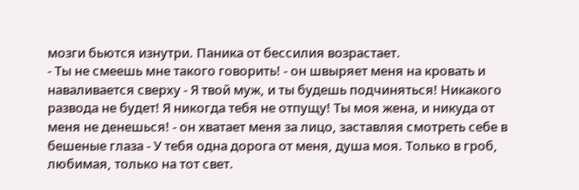мозги бьются изнутри. Паника от бессилия возрастает.
- Ты не смеешь мне такого говорить! - он швыряет меня на кровать и наваливается сверху - Я твой муж, и ты будешь подчиняться! Никакого развода не будет! Я никогда тебя не отпущу! Ты моя жена, и никуда от меня не денешься! - он хватает меня за лицо, заставляя смотреть себе в бешеные глаза - У тебя одна дорога от меня, душа моя. Только в гроб, любимая, только на тот свет.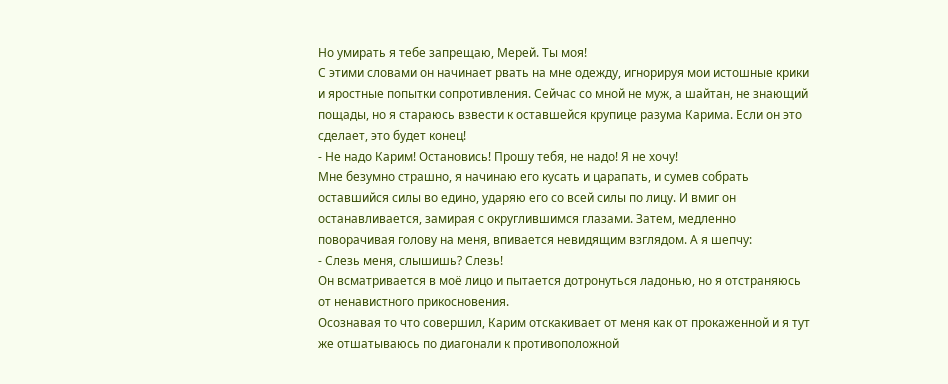Но умирать я тебе запрещаю, Мерей. Ты моя!
С этими словами он начинает рвать на мне одежду, игнорируя мои истошные крики и яростные попытки сопротивления. Сейчас со мной не муж, а шайтан, не знающий пощады, но я стараюсь взвести к оставшейся крупице разума Карима. Если он это сделает, это будет конец!
- Не надо Карим! Остановись! Прошу тебя, не надо! Я не хочу!
Мне безумно страшно, я начинаю его кусать и царапать, и сумев собрать оставшийся силы во едино, ударяю его со всей силы по лицу. И вмиг он останавливается, замирая с округлившимся глазами. Затем, медленно поворачивая голову на меня, впивается невидящим взглядом. А я шепчу:
- Слезь меня, слышишь? Слезь!
Он всматривается в моё лицо и пытается дотронуться ладонью, но я отстраняюсь от ненавистного прикосновения.
Осознавая то что совершил, Карим отскакивает от меня как от прокаженной и я тут же отшатываюсь по диагонали к противоположной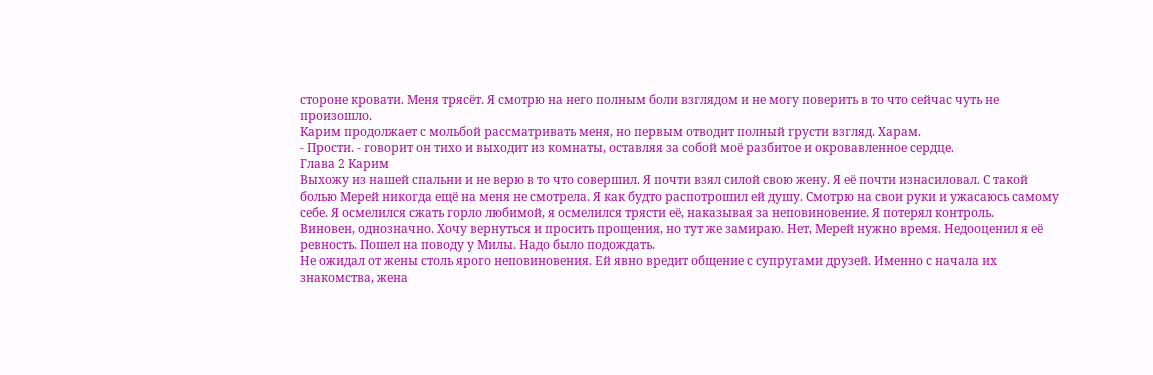стороне кровати. Меня трясёт. Я смотрю на него полным боли взглядом и не могу поверить в то что сейчас чуть не произошло.
Карим продолжает с мольбой рассматривать меня, но первым отводит полный грусти взгляд. Харам.
- Прости. - говорит он тихо и выходит из комнаты, оставляя за собой моё разбитое и окровавленное сердце.
Глава 2 Карим
Выхожу из нашей спальни и не верю в то что совершил. Я почти взял силой свою жену. Я её почти изнасиловал. С такой болью Мерей никогда ещё на меня не смотрела. Я как будто распотрошил ей душу. Смотрю на свои руки и ужасаюсь самому себе. Я осмелился сжать горло любимой, я осмелился трясти её, наказывая за неповиновение. Я потерял контроль.
Виновен, однозначно. Хочу вернуться и просить прощения, но тут же замираю. Нет, Мерей нужно время. Недооценил я её ревность. Пошел на поводу у Милы. Надо было подождать.
Не ожидал от жены столь ярого неповиновения. Ей явно вредит общение с супругами друзей. Именно с начала их знакомства, жена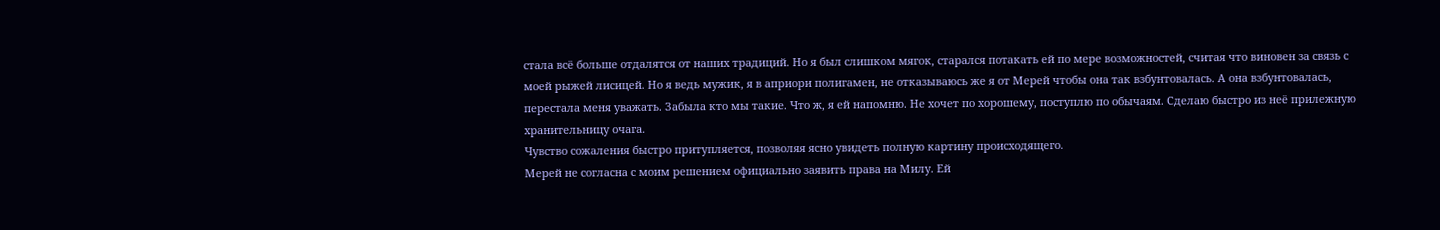стала всё больше отдалятся от наших традиций. Но я был слишком мягок, старался потакать ей по мере возможностей, считая что виновен за связь с моей рыжей лисицей. Но я ведь мужик, я в априори полигамен, не отказываюсь же я от Мерей чтобы она так взбунтовалась. А она взбунтовалась, перестала меня уважать. Забыла кто мы такие. Что ж, я ей напомню. Не хочет по хорошему, поступлю по обычаям. Сделаю быстро из неё прилежную хранительницу очага.
Чувство сожаления быстро притупляется, позволяя ясно увидеть полную картину происходящего.
Мерей не согласна с моим решением официально заявить права на Милу. Ей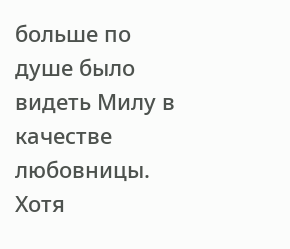больше по душе было видеть Милу в качестве любовницы. Хотя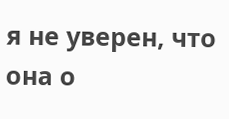я не уверен, что она о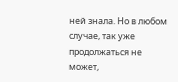ней знала. Но в любом случае, так уже продолжаться не может,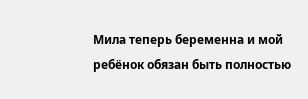Мила теперь беременна и мой ребёнок обязан быть полностью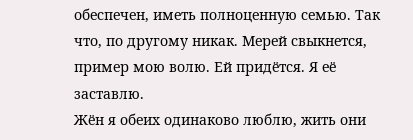обеспечен, иметь полноценную семью. Так что, по другому никак. Мерей свыкнется, пример мою волю. Ей придётся. Я её заставлю.
Жён я обеих одинаково люблю, жить они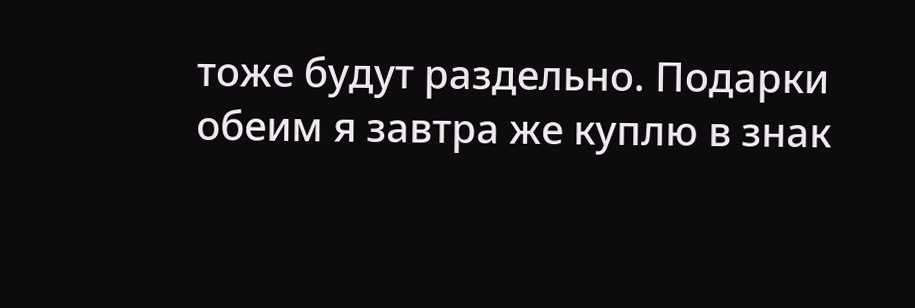тоже будут раздельно. Подарки обеим я завтра же куплю в знак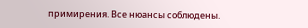примирения. Все нюансы соблюдены.